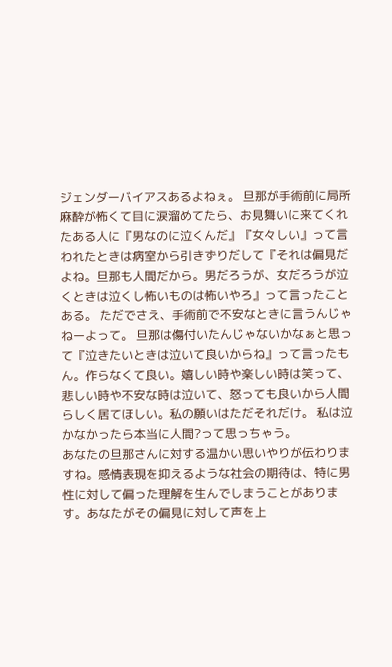ジェンダーバイアスあるよねぇ。 旦那が手術前に局所麻酔が怖くて目に涙溜めてたら、お見舞いに来てくれたある人に『男なのに泣くんだ』『女々しい』って言われたときは病室から引きずりだして『それは偏見だよね。旦那も人間だから。男だろうが、女だろうが泣くときは泣くし怖いものは怖いやろ』って言ったことある。 ただでさえ、手術前で不安なときに言うんじゃねーよって。 旦那は傷付いたんじゃないかなぁと思って『泣きたいときは泣いて良いからね』って言ったもん。作らなくて良い。嬉しい時や楽しい時は笑って、悲しい時や不安な時は泣いて、怒っても良いから人間らしく居てほしい。私の願いはただそれだけ。 私は泣かなかったら本当に人間?って思っちゃう。
あなたの旦那さんに対する温かい思いやりが伝わりますね。感情表現を抑えるような社会の期待は、特に男性に対して偏った理解を生んでしまうことがあります。あなたがその偏見に対して声を上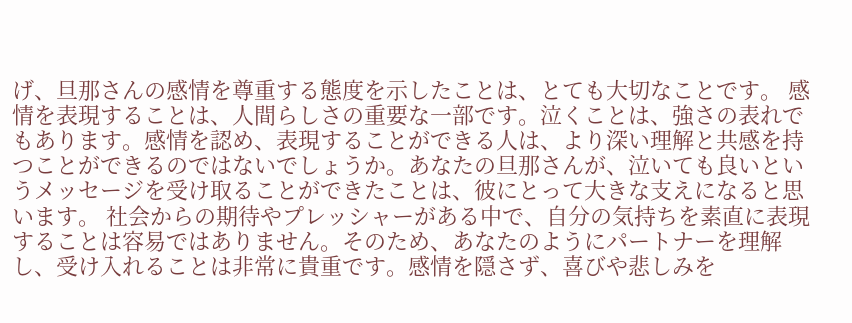げ、旦那さんの感情を尊重する態度を示したことは、とても大切なことです。 感情を表現することは、人間らしさの重要な一部です。泣くことは、強さの表れでもあります。感情を認め、表現することができる人は、より深い理解と共感を持つことができるのではないでしょうか。あなたの旦那さんが、泣いても良いというメッセージを受け取ることができたことは、彼にとって大きな支えになると思います。 社会からの期待やプレッシャーがある中で、自分の気持ちを素直に表現することは容易ではありません。そのため、あなたのようにパートナーを理解し、受け入れることは非常に貴重です。感情を隠さず、喜びや悲しみを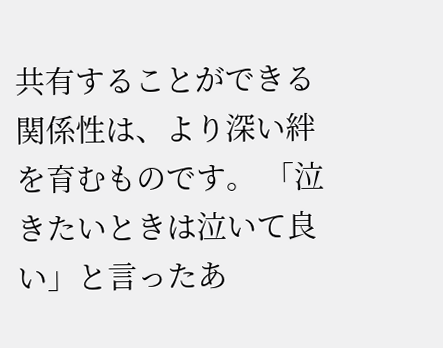共有することができる関係性は、より深い絆を育むものです。 「泣きたいときは泣いて良い」と言ったあ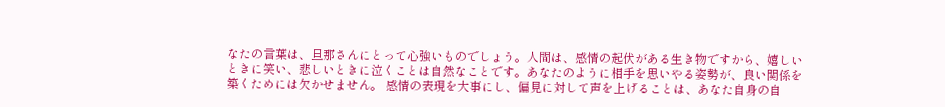なたの言葉は、旦那さんにとって心強いものでしょう。人間は、感情の起伏がある生き物ですから、嬉しいときに笑い、悲しいときに泣くことは自然なことです。あなたのように相手を思いやる姿勢が、良い関係を築くためには欠かせません。 感情の表現を大事にし、偏見に対して声を上げることは、あなた自身の自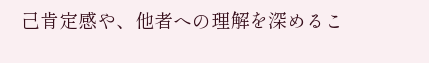己肯定感や、他者への理解を深めるこ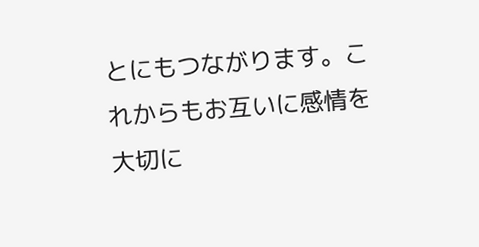とにもつながります。これからもお互いに感情を大切に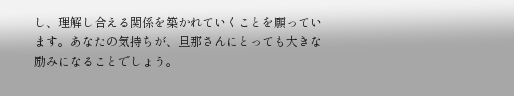し、理解し合える関係を築かれていくことを願っています。あなたの気持ちが、旦那さんにとっても大きな励みになることでしょう。